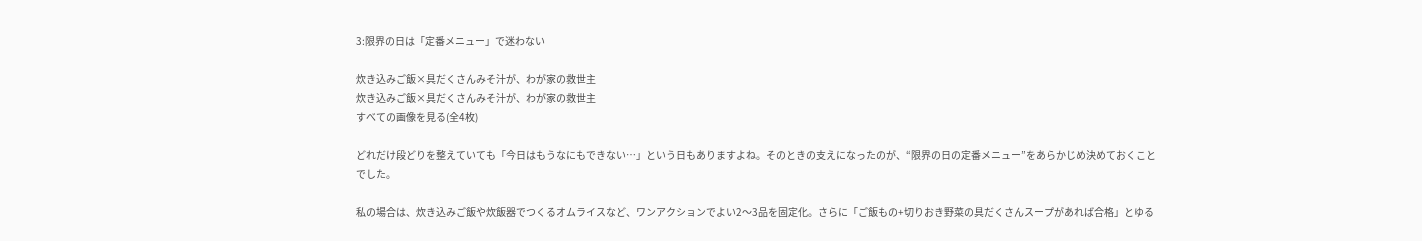3:限界の日は「定番メニュー」で迷わない

炊き込みご飯×具だくさんみそ汁が、わが家の救世主
炊き込みご飯×具だくさんみそ汁が、わが家の救世主
すべての画像を見る(全4枚)

どれだけ段どりを整えていても「今日はもうなにもできない…」という日もありますよね。そのときの支えになったのが、“限界の日の定番メニュー”をあらかじめ決めておくことでした。

私の場合は、炊き込みご飯や炊飯器でつくるオムライスなど、ワンアクションでよい2〜3品を固定化。さらに「ご飯もの+切りおき野菜の具だくさんスープがあれば合格」とゆる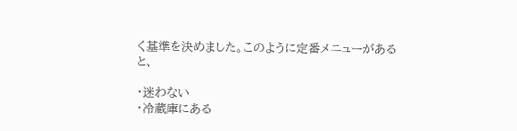く基準を決めました。このように定番メニューがあると、

・迷わない
・冷蔵庫にある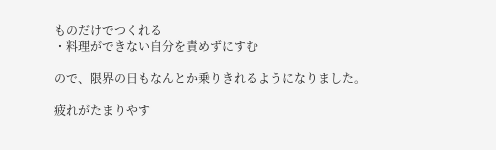ものだけでつくれる
・料理ができない自分を責めずにすむ

ので、限界の日もなんとか乗りきれるようになりました。

疲れがたまりやす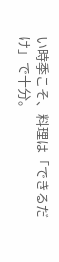い時季こそ、料理は「できるだけ」で十分。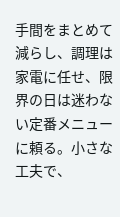手間をまとめて減らし、調理は家電に任せ、限界の日は迷わない定番メニューに頼る。小さな工夫で、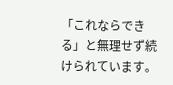「これならできる」と無理せず続けられています。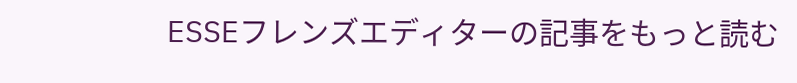ESSEフレンズエディターの記事をもっと読む